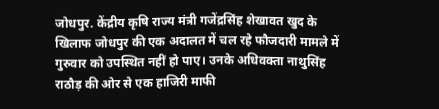जोधपुर. केंद्रीय कृषि राज्य मंत्री गजेंद्रसिंह शेखावत खुद के खिलाफ जोधपुर की एक अदालत में चल रहे फौजदारी मामले में गुरुवार को उपस्थित नहीं हो पाए। उनके अधिवक्ता नाथुसिंह राठौड़ की ओर से एक हाजिरी माफी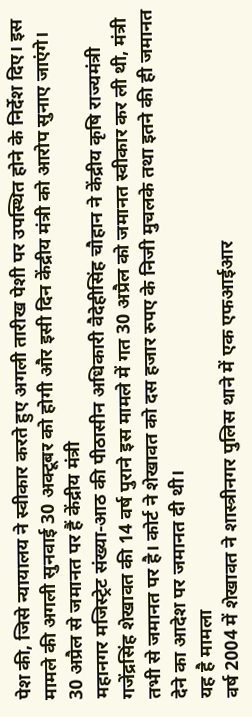पेश की, जिसे न्यायालय ने स्वीकार करते हुए अगली तारीख पेशी पर उपस्थित होने के निर्देश दिए। इस मामले की अगली सुनवाई 30 अक्टूबर को होगी और इसी दिन केंद्रीय मंत्री को आरोप सुनाए जाएंगे।
30 अप्रैल से जमानत पर हैं केंद्रीय मंत्री
महानगर मजिस्ट्रेट संख्या-आठ की पीठासीन अधिकारी वैदेहीसिंह चौहान ने केंद्रीय कृषि राज्यमंत्री गजेंद्रसिंह शेखावत की 14 वर्ष पुराने इस मामले में गत 30 अप्रैल को जमानत स्वीकार कर ली थी, मंत्री तभी से जमानत पर है। कोर्ट ने शेखावत को दस हजार रुपए के निजी मुचलके तथा इतने की ही जमानत देने का आदेश पर जमानत दी थी।
यह है मामला
वर्ष 2004 में शेखावत ने शास्त्रीनगर पुलिस थाने में एक एफआईआर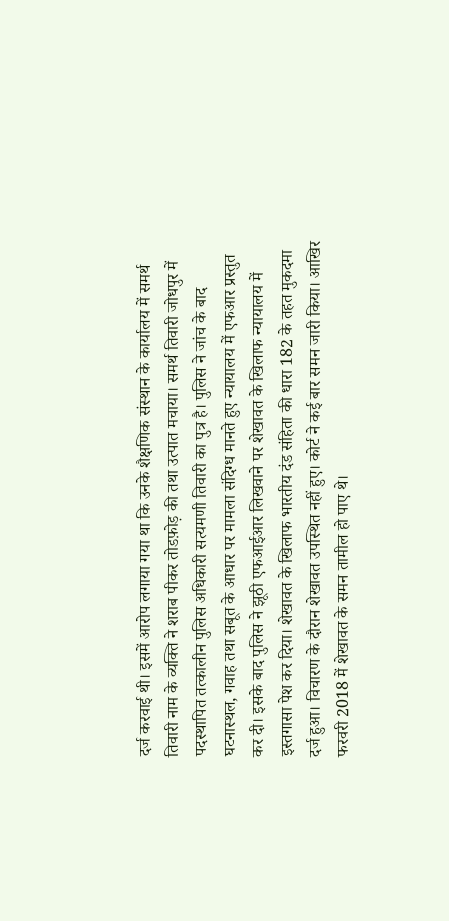दर्ज करवाई थी। इसमें आरोप लगाया गया था कि उनके शैक्षणिक संस्थान के कार्यालय में समर्थ तिवारी नाम के व्यक्ति ने शराब पीकर तोडफ़ोड़ की तथा उत्पात मचाया। समर्थ तिवारी जोधपुर में पदस्थापित तत्कालीन पुलिस अधिकारी सत्यमणी तिवारी का पुत्र है। पुलिस ने जांच के बाद घटनास्थल, गवाह तथा सबूत के आधार पर मामला संदिग्ध मानते हुए न्यायालय में एफआर प्रस्तुत कर दी। इसके बाद पुलिस ने झूठी एफआईआर लिखवाने पर शेखावत के खिलाफ न्यायालय में इस्तगासा पेश कर दिया। शेखावत के खिलाफ भारतीय दंड संहिता की धारा 182 के तहत मुकदमा दर्ज हुआ। विचारण के दौरान शेखावत उपस्थित नहीं हुए। कोर्ट ने कई बार समन जारी किया। आखिर फरवरी 2018 में शेखावत के समन तामील हो पाए थे।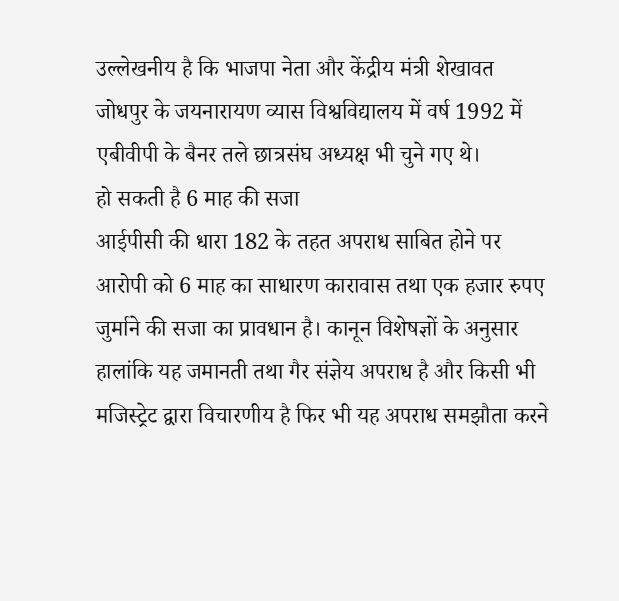उल्लेखनीय है कि भाजपा नेता और केंद्रीय मंत्री शेखावत जोधपुर के जयनारायण व्यास विश्वविद्यालय में वर्ष 1992 में एबीवीपी के बैनर तले छात्रसंघ अध्यक्ष भी चुने गए थे।
हो सकती है 6 माह की सजा
आईपीसी की धारा 182 के तहत अपराध साबित होने पर आरोपी को 6 माह का साधारण कारावास तथा एक हजार रुपए जुर्माने की सजा का प्रावधान है। कानून विशेषज्ञों के अनुसार हालांकि यह जमानती तथा गैर संज्ञेय अपराध है और किसी भी मजिस्ट्रेट द्वारा विचारणीय है फिर भी यह अपराध समझौता करने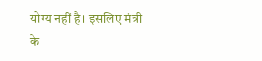योग्य नहीं है। इसलिए मंत्री के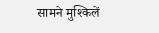सामने मुश्किलें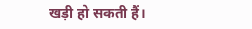खड़ी हो सकती हैं।